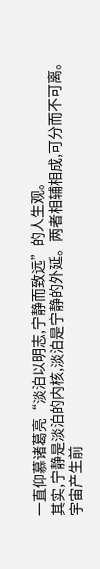一直仰慕诸葛亮“淡泊以明志,宁静而致远”的人生观。
其实,宁静是淡泊的内核,淡泊是宁静的外延。两者相辅相成,可分而不可离。
宇宙产生前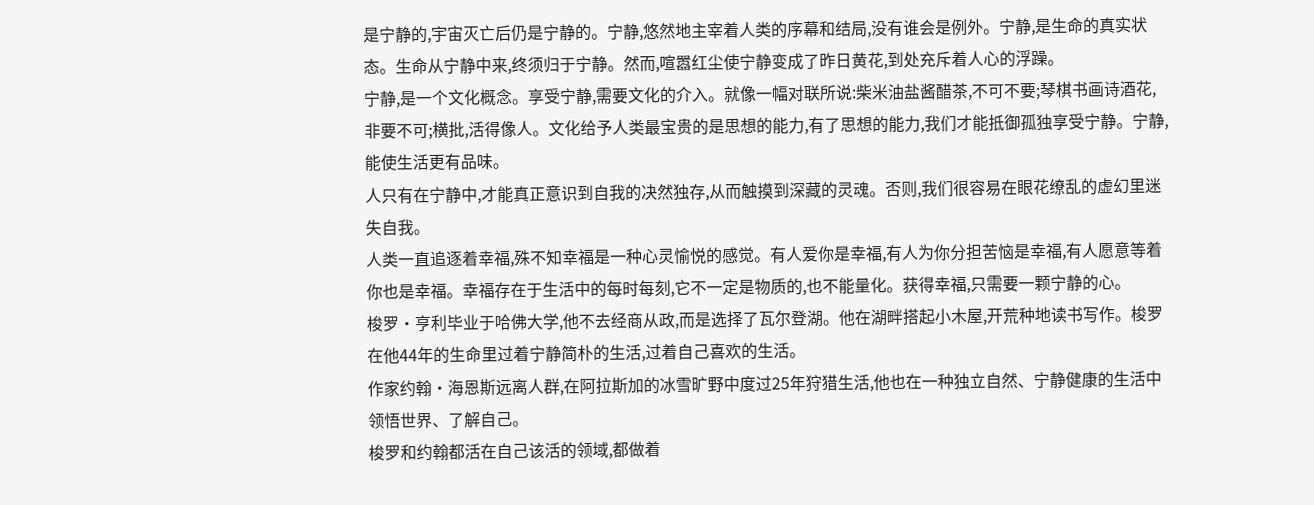是宁静的,宇宙灭亡后仍是宁静的。宁静,悠然地主宰着人类的序幕和结局,没有谁会是例外。宁静,是生命的真实状态。生命从宁静中来,终须归于宁静。然而,喧嚣红尘使宁静变成了昨日黄花,到处充斥着人心的浮躁。
宁静,是一个文化概念。享受宁静,需要文化的介入。就像一幅对联所说:柴米油盐酱醋茶,不可不要;琴棋书画诗酒花,非要不可;横批,活得像人。文化给予人类最宝贵的是思想的能力,有了思想的能力,我们才能抵御孤独享受宁静。宁静,能使生活更有品味。
人只有在宁静中,才能真正意识到自我的决然独存,从而触摸到深藏的灵魂。否则,我们很容易在眼花缭乱的虚幻里迷失自我。
人类一直追逐着幸福,殊不知幸福是一种心灵愉悦的感觉。有人爱你是幸福,有人为你分担苦恼是幸福,有人愿意等着你也是幸福。幸福存在于生活中的每时每刻,它不一定是物质的,也不能量化。获得幸福,只需要一颗宁静的心。
梭罗·亨利毕业于哈佛大学,他不去经商从政,而是选择了瓦尔登湖。他在湖畔搭起小木屋,开荒种地读书写作。梭罗在他44年的生命里过着宁静简朴的生活,过着自己喜欢的生活。
作家约翰·海恩斯远离人群,在阿拉斯加的冰雪旷野中度过25年狩猎生活,他也在一种独立自然、宁静健康的生活中领悟世界、了解自己。
梭罗和约翰都活在自己该活的领域,都做着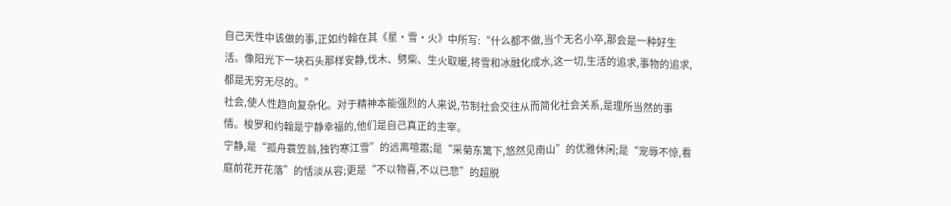自己天性中该做的事,正如约翰在其《星·雪·火》中所写:“什么都不做,当个无名小卒,那会是一种好生活。像阳光下一块石头那样安静,伐木、劈柴、生火取暖,将雪和冰融化成水,这一切,生活的追求,事物的追求,都是无穷无尽的。”
社会,使人性趋向复杂化。对于精神本能强烈的人来说,节制社会交往从而简化社会关系,是理所当然的事情。梭罗和约翰是宁静幸福的,他们是自己真正的主宰。
宁静,是“孤舟蓑笠翁,独钓寒江雪”的远离喧嚣;是“采菊东篱下,悠然见南山”的优雅休闲;是“宠辱不惊,看庭前花开花落”的恬淡从容;更是“不以物喜,不以已悲”的超脱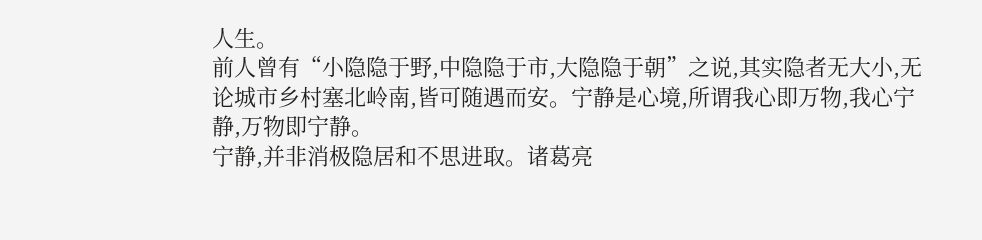人生。
前人曾有“小隐隐于野,中隐隐于市,大隐隐于朝”之说,其实隐者无大小,无论城市乡村塞北岭南,皆可随遇而安。宁静是心境,所谓我心即万物,我心宁静,万物即宁静。
宁静,并非消极隐居和不思进取。诸葛亮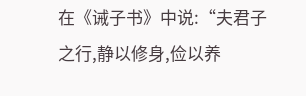在《诫子书》中说:“夫君子之行,静以修身,俭以养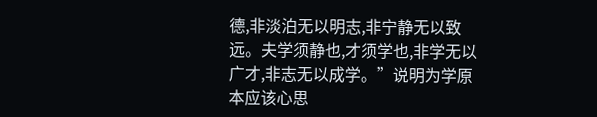德,非淡泊无以明志,非宁静无以致远。夫学须静也,才须学也,非学无以广才,非志无以成学。”说明为学原本应该心思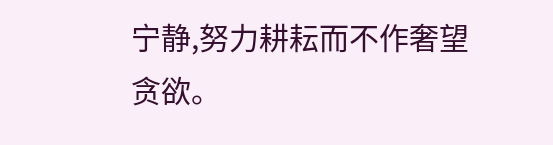宁静,努力耕耘而不作奢望贪欲。